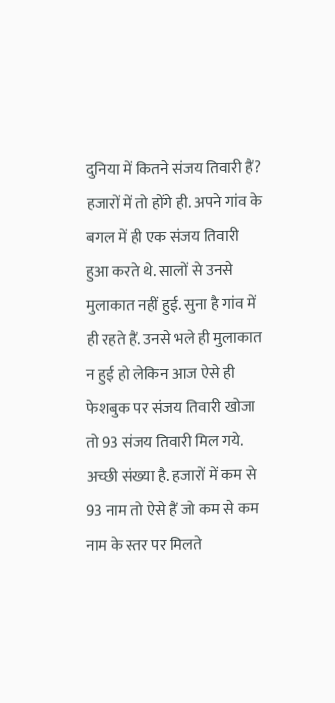दुनिया में कितने संजय तिवारी हैं? हजारों में तो होंगे ही. अपने गांव के बगल में ही एक संजय तिवारी हुआ करते थे. सालों से उनसे मुलाकात नहीं हुई. सुना है गांव में ही रहते हैं. उनसे भले ही मुलाकात न हुई हो लेकिन आज ऐसे ही फेशबुक पर संजय तिवारी खोजा तो 93 संजय तिवारी मिल गये.
अच्छी संख्या है. हजारों में कम से 93 नाम तो ऐसे हैं जो कम से कम नाम के स्तर पर मिलते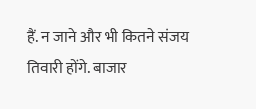हैं. न जाने और भी कितने संजय तिवारी होंगे. बाजार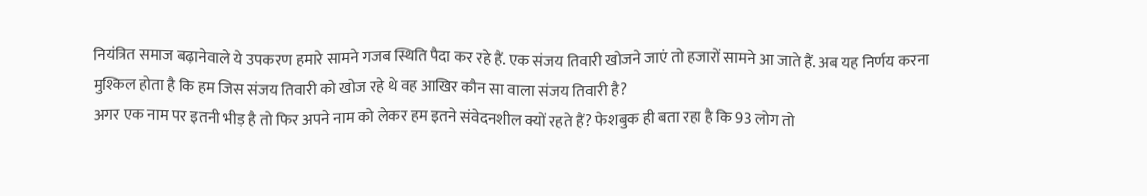नियंत्रित समाज बढ़ानेवाले ये उपकरण हमारे सामने गजब स्थिति पैदा कर रहे हैं. एक संजय तिवारी खोजने जाएं तो हजारों सामने आ जाते हैं. अब यह निर्णय करना मुश्किल होता है कि हम जिस संजय तिवारी को खोज रहे थे वह आखिर कौन सा वाला संजय तिवारी है?
अगर एक नाम पर इतनी भीड़ है तो फिर अपने नाम को लेकर हम इतने संवेदनशील क्यों रहते हैं? फेशबुक ही बता रहा है कि 93 लोग तो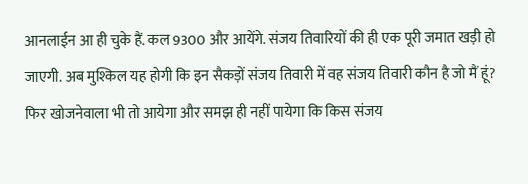आनलाईन आ ही चुके हैं. कल 9300 और आयेंगे. संजय तिवारियों की ही एक पूरी जमात खड़ी हो जाएगी. अब मुश्किल यह होगी कि इन सैकड़ों संजय तिवारी में वह संजय तिवारी कौन है जो मैं हूं? फिर खोजनेवाला भी तो आयेगा और समझ ही नहीं पायेगा कि किस संजय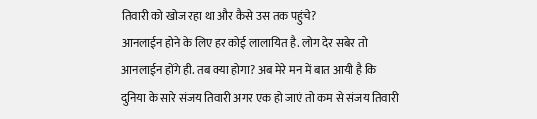तिवारी को खोज रहा था और कैसे उस तक पहुंचे?
आनलाईन होने के लिए हर कोई लालायित है. लोग देर सबेर तो आनलाईन होंगे ही. तब क्या होगा? अब मेरे मन में बात आयी है कि दुनिया के सारे संजय तिवारी अगर एक हो जाएं तो कम से संजय तिवारी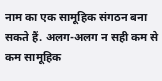नाम का एक सामूहिक संगठन बना सकते हैं. अलग-अलग न सही कम से कम सामूहिक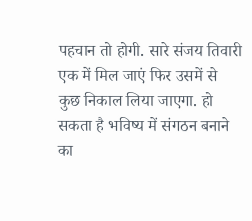पहचान तो होगी. सारे संजय तिवारी एक में मिल जाएं फिर उसमें से कुछ निकाल लिया जाएगा. हो सकता है भविष्य में संगठन बनाने का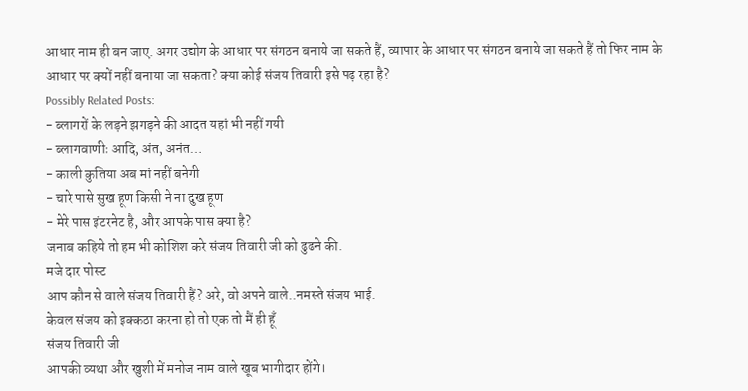आधार नाम ही बन जाए. अगर उद्योग के आधार पर संगठन बनाये जा सकते हैं, व्यापार के आधार पर संगठन बनाये जा सकते हैं तो फिर नाम के आधार पर क्यों नहीं बनाया जा सकता? क्या कोई संजय तिवारी इसे पढ़ रहा है?
Possibly Related Posts:
- ब्लागरों के लड़ने झगड़ने की आदत यहां भी नहीं गयी
- ब्लागवाणीः आदि, अंत, अनंत…
- काली कुतिया अब मां नहीं बनेगी
- चारे पासे सुख हूण किसी ने ना दुख हूण
- मेरे पास इंटरनेट है, और आपके पास क्या है?
जनाब कहिये तो हम भी कोशिश करे संजय तिवारी जी को ढुढने की.
मजे दार पोस्ट
आप कौन से वाले संजय तिवारी हैं? अरे, वो अपने वाले..नमस्ते संजय भाई.
केवल संजय को इक्कठा करना हो तो एक तो मैं ही हूँ
संजय तिवारी जी
आपकी व्यथा और खुशी में मनोज नाम वाले खूब भागीदार होंगे।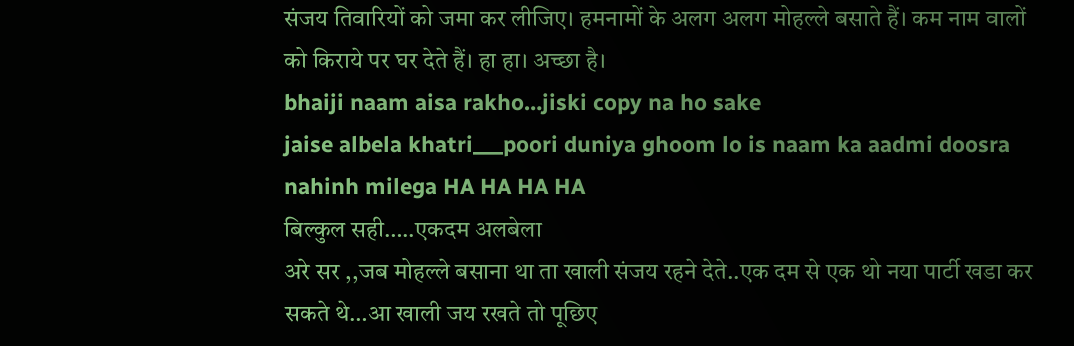संजय तिवारियों को जमा कर लीजिए। हमनामों के अलग अलग मोहल्ले बसाते हैं। कम नाम वालों को किराये पर घर देते हैं। हा हा। अच्छा है।
bhaiji naam aisa rakho…jiski copy na ho sake
jaise albela khatri___poori duniya ghoom lo is naam ka aadmi doosra nahinh milega HA HA HA HA
बिल्कुल सही…..एकदम अलबेला
अरे सर ,,जब मोहल्ले बसाना था ता खाली संजय रहने देते..एक दम से एक थो नया पार्टी खडा कर सकते थे…आ खाली जय रखते तो पूछिए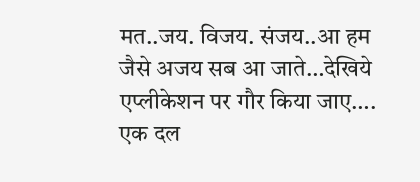मत..जय. विजय. संजय..आ हम जैसे अजय सब आ जाते…देखिये एप्लीकेशन पर गौर किया जाए….
एक दल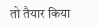तो तैयार किया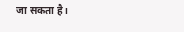जा सकता है।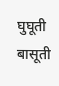घुघूती बासूती